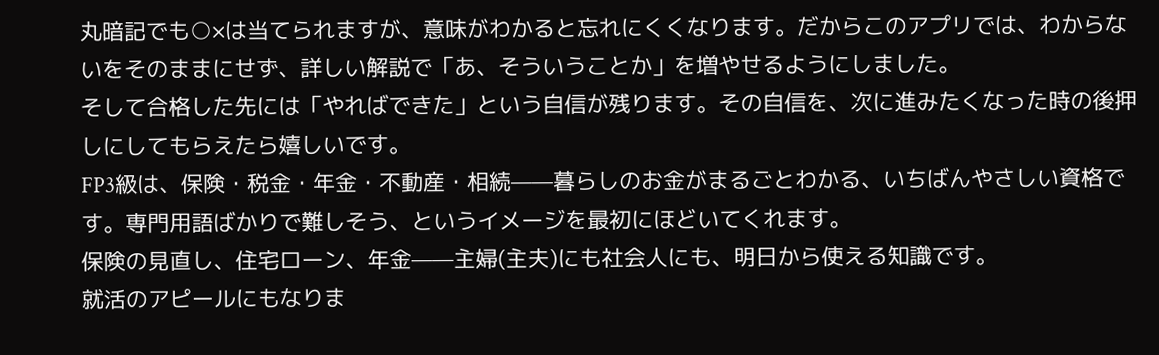丸暗記でも○×は当てられますが、意味がわかると忘れにくくなります。だからこのアプリでは、わからないをそのままにせず、詳しい解説で「あ、そういうことか」を増やせるようにしました。
そして合格した先には「やればできた」という自信が残ります。その自信を、次に進みたくなった時の後押しにしてもらえたら嬉しいです。
FP3級は、保険・税金・年金・不動産・相続——暮らしのお金がまるごとわかる、いちばんやさしい資格です。専門用語ばかりで難しそう、というイメージを最初にほどいてくれます。
保険の見直し、住宅ローン、年金——主婦(主夫)にも社会人にも、明日から使える知識です。
就活のアピールにもなりま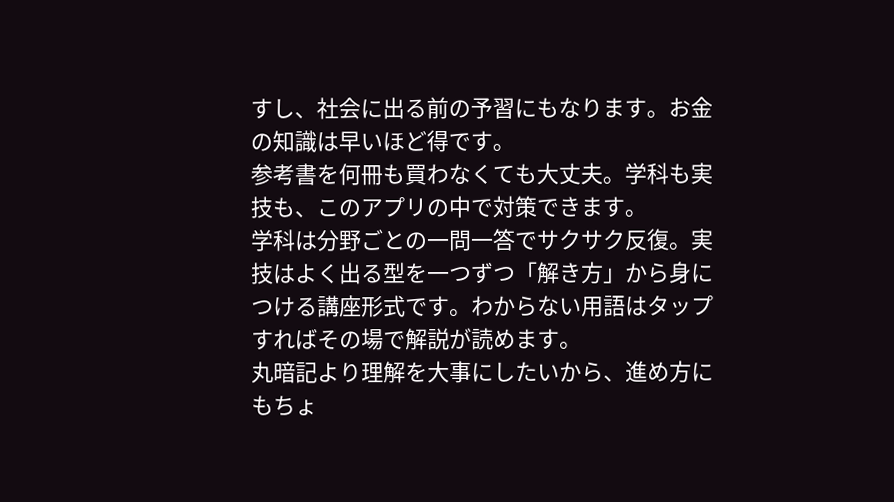すし、社会に出る前の予習にもなります。お金の知識は早いほど得です。
参考書を何冊も買わなくても大丈夫。学科も実技も、このアプリの中で対策できます。
学科は分野ごとの一問一答でサクサク反復。実技はよく出る型を一つずつ「解き方」から身につける講座形式です。わからない用語はタップすればその場で解説が読めます。
丸暗記より理解を大事にしたいから、進め方にもちょ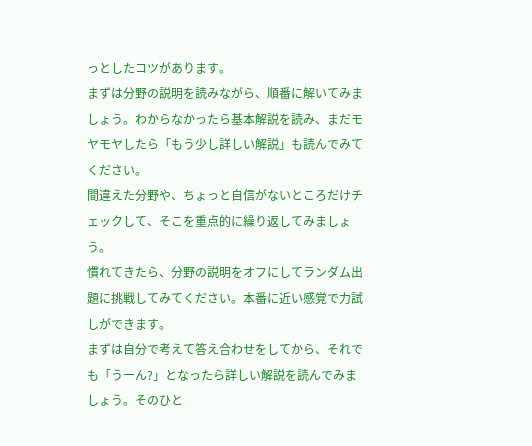っとしたコツがあります。
まずは分野の説明を読みながら、順番に解いてみましょう。わからなかったら基本解説を読み、まだモヤモヤしたら「もう少し詳しい解説」も読んでみてください。
間違えた分野や、ちょっと自信がないところだけチェックして、そこを重点的に繰り返してみましょう。
慣れてきたら、分野の説明をオフにしてランダム出題に挑戦してみてください。本番に近い感覚で力試しができます。
まずは自分で考えて答え合わせをしてから、それでも「うーん?」となったら詳しい解説を読んでみましょう。そのひと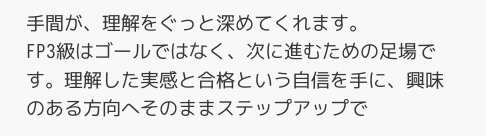手間が、理解をぐっと深めてくれます。
FP3級はゴールではなく、次に進むための足場です。理解した実感と合格という自信を手に、興味のある方向へそのままステップアップで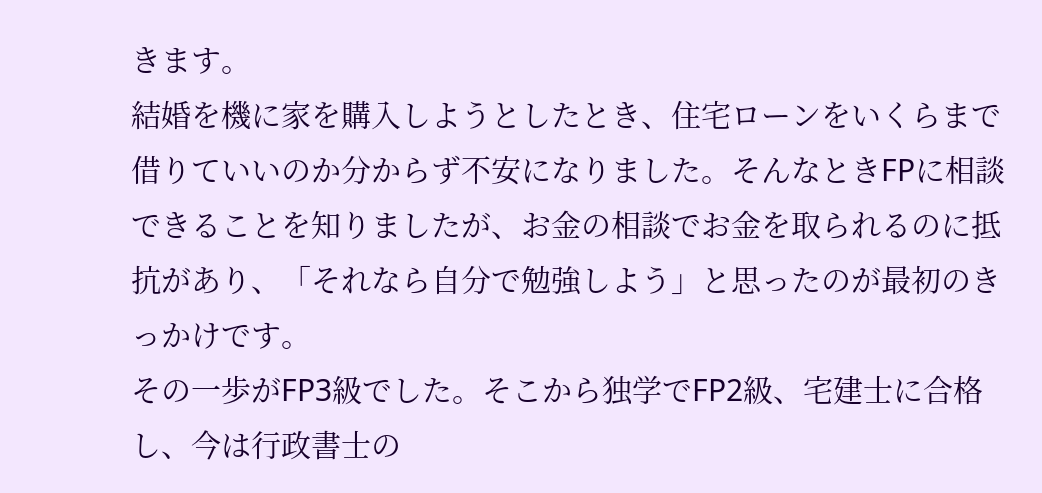きます。
結婚を機に家を購入しようとしたとき、住宅ローンをいくらまで借りていいのか分からず不安になりました。そんなときFPに相談できることを知りましたが、お金の相談でお金を取られるのに抵抗があり、「それなら自分で勉強しよう」と思ったのが最初のきっかけです。
その一歩がFP3級でした。そこから独学でFP2級、宅建士に合格し、今は行政書士の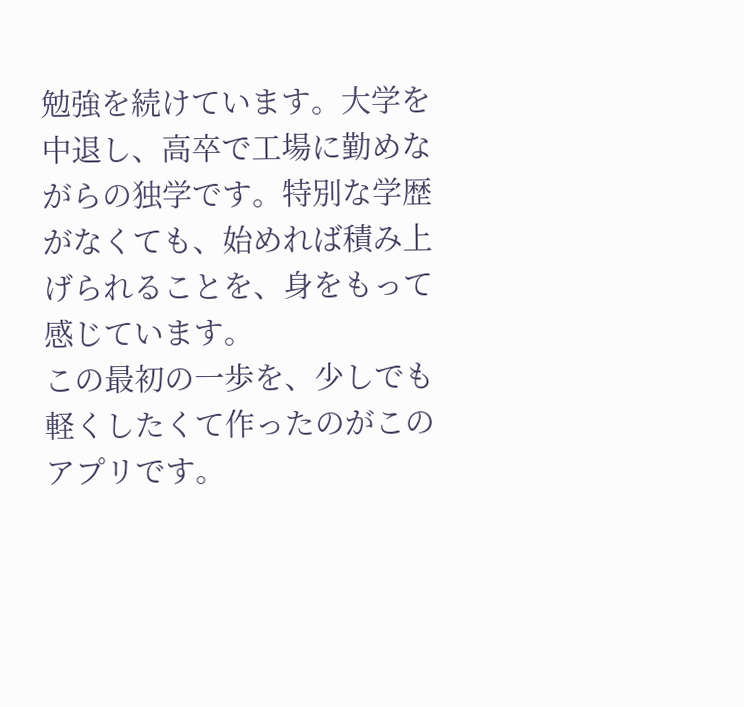勉強を続けています。大学を中退し、高卒で工場に勤めながらの独学です。特別な学歴がなくても、始めれば積み上げられることを、身をもって感じています。
この最初の一歩を、少しでも軽くしたくて作ったのがこのアプリです。